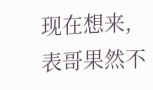现在想来,表哥果然不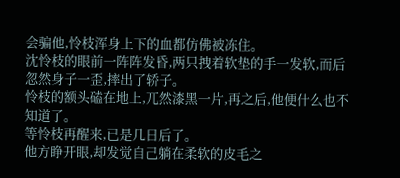会骗他,怜枝浑身上下的血都仿佛被冻住。
沈怜枝的眼前一阵阵发昏,两只拽着软垫的手一发软,而后忽然身子一歪,摔出了轿子。
怜枝的额头磕在地上,兀然漆黑一片,再之后,他便什么也不知道了。
等怜枝再醒来,已是几日后了。
他方睁开眼,却发觉自己躺在柔软的皮毛之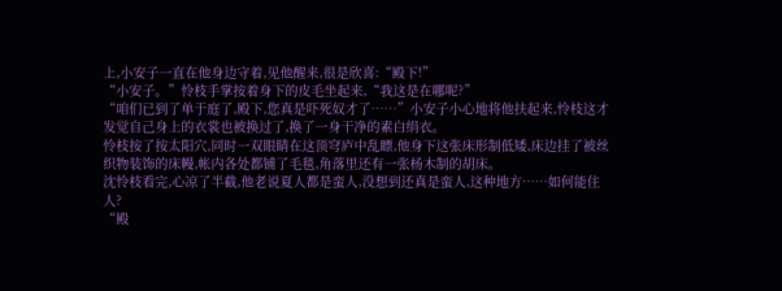上,小安子一直在他身边守着,见他醒来,很是欣喜:“殿下!”
“小安子。”怜枝手掌按着身下的皮毛坐起来,“我这是在哪呢?”
“咱们已到了单于庭了,殿下,您真是吓死奴才了……”小安子小心地将他扶起来,怜枝这才发觉自己身上的衣裳也被换过了,换了一身干净的素白绢衣。
怜枝按了按太阳穴,同时一双眼睛在这顶穹庐中乱瞟,他身下这张床形制低矮,床边挂了被丝织物装饰的床幔,帐内各处都铺了毛毯,角落里还有一张杨木制的胡床。
沈怜枝看完,心凉了半截,他老说夏人都是蛮人,没想到还真是蛮人,这种地方……如何能住人?
“殿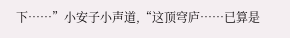下……”小安子小声道,“这顶穹庐……已算是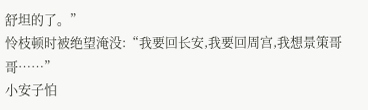舒坦的了。”
怜枝顿时被绝望淹没:“我要回长安,我要回周宫,我想景策哥哥……”
小安子怕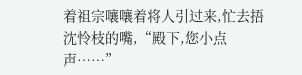着祖宗嚷嚷着将人引过来,忙去捂沈怜枝的嘴,“殿下,您小点声……”